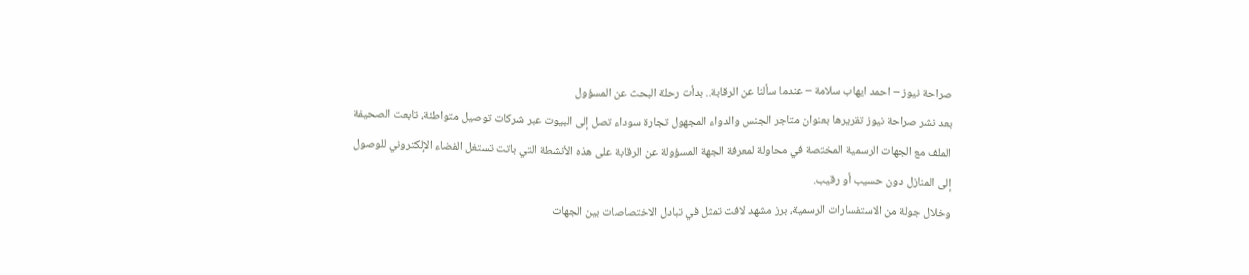صراحة نيوز – احمد ايهاب سلامة – عندما سألنا عن الرقابة.. بدأت رحلة البحث عن المسؤول
بعد نشر صراحة نيوز تقريرها بعنوان متاجر الجنس والدواء المجهول تجارة سوداء تصل إلى البيوت عبر شركات توصيل متواطئة، تابعت الصحيفة الملف مع الجهات الرسمية المختصة في محاولة لمعرفة الجهة المسؤولة عن الرقابة على هذه الأنشطة التي باتت تستغل الفضاء الإلكتروني للوصول إلى المنازل دون حسيب أو رقيب.
وخلال جولة من الاستفسارات الرسمية، برز مشهد لافت تمثل في تبادل الاختصاصات بين الجهات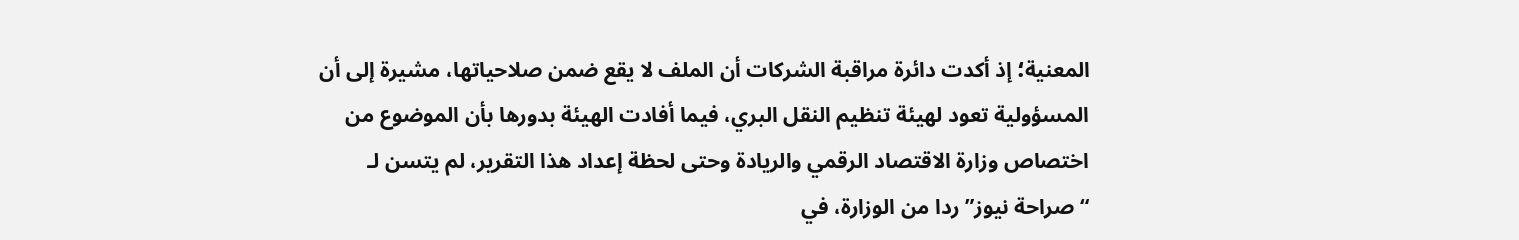المعنية؛ إذ أكدت دائرة مراقبة الشركات أن الملف لا يقع ضمن صلاحياتها، مشيرة إلى أن المسؤولية تعود لهيئة تنظيم النقل البري، فيما أفادت الهيئة بدورها بأن الموضوع من اختصاص وزارة الاقتصاد الرقمي والريادة وحتى لحظة إعداد هذا التقرير، لم يتسن لـ “صراحة نيوز” ردا من الوزارة، في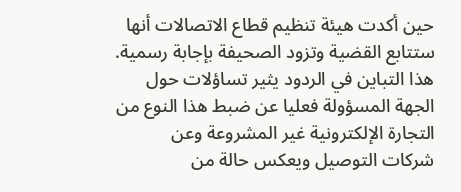حين أكدت هيئة تنظيم قطاع الاتصالات أنها ستتابع القضية وتزود الصحيفة بإجابة رسمية.
هذا التباين في الردود يثير تساؤلات حول الجهة المسؤولة فعليا عن ضبط هذا النوع من التجارة الإلكترونية غير المشروعة وعن شركات التوصيل ويعكس حالة من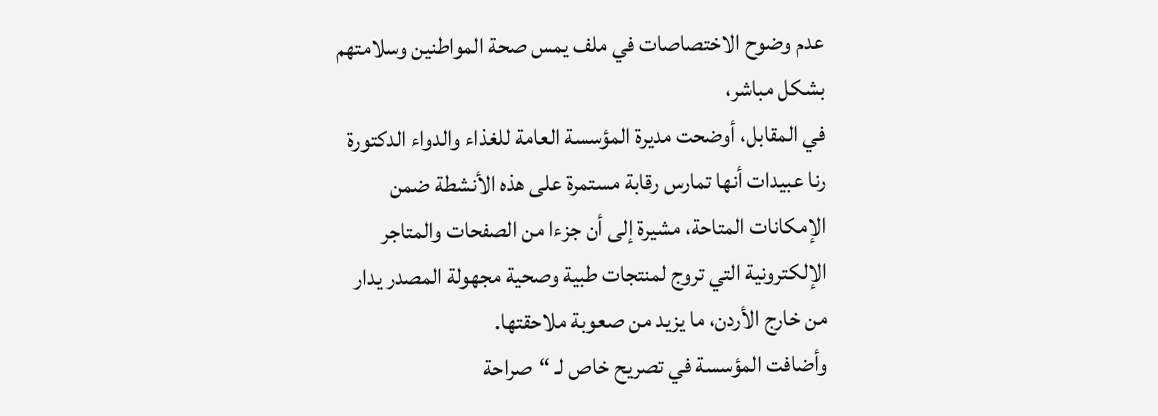عدم وضوح الاختصاصات في ملف يمس صحة المواطنين وسلامتهم بشكل مباشر،
في المقابل، أوضحت مديرة المؤسسة العامة للغذاء والدواء الدكتورة رنا عبيدات أنها تمارس رقابة مستمرة على هذه الأنشطة ضمن الإمكانات المتاحة، مشيرة إلى أن جزءا من الصفحات والمتاجر الإلكترونية التي تروج لمنتجات طبية وصحية مجهولة المصدر يدار من خارج الأردن، ما يزيد من صعوبة ملاحقتها.
وأضافت المؤسسة في تصريح خاص لـ “صراحة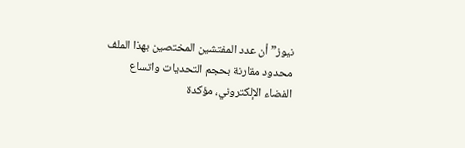نيوز” أن عدد المفتشين المختصين بهذا الملف محدود مقارنة بحجم التحديات واتساع الفضاء الإلكتروني، مؤكدة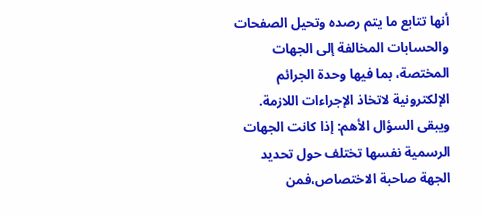أنها تتابع ما يتم رصده وتحيل الصفحات والحسابات المخالفة إلى الجهات المختصة، بما فيها وحدة الجرائم الإلكترونية لاتخاذ الإجراءات اللازمة.
ويبقى السؤال الأهم: إذا كانت الجهات الرسمية نفسها تختلف حول تحديد الجهة صاحبة الاختصاص،فمن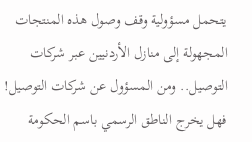يتحمل مسؤولية وقف وصول هذه المنتجات المجهولة إلى منازل الأردنيين عبر شركات التوصيل.. ومن المسؤول عن شركات التوصيل!
فهل يخرج الناطق الرسمي باسم الحكومة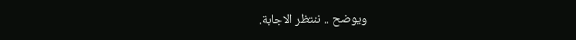ويوضح .. ننتظر الاجابة.